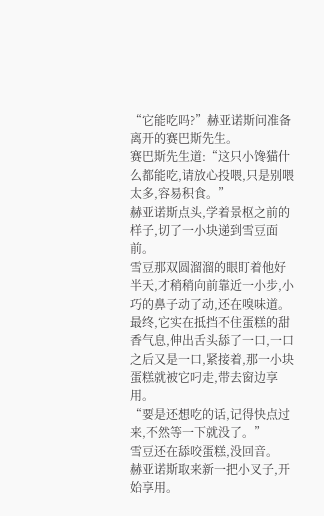“它能吃吗?”赫亚诺斯问准备离开的赛巴斯先生。
赛巴斯先生道:“这只小馋猫什么都能吃,请放心投喂,只是别喂太多,容易积食。”
赫亚诺斯点头,学着景枢之前的样子,切了一小块递到雪豆面前。
雪豆那双圆溜溜的眼盯着他好半天,才稍稍向前靠近一小步,小巧的鼻子动了动,还在嗅味道。
最终,它实在抵挡不住蛋糕的甜香气息,伸出舌头舔了一口,一口之后又是一口,紧接着,那一小块蛋糕就被它叼走,带去窗边享用。
“要是还想吃的话,记得快点过来,不然等一下就没了。”
雪豆还在舔咬蛋糕,没回音。
赫亚诺斯取来新一把小叉子,开始享用。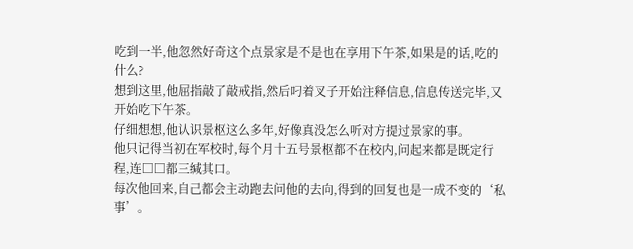吃到一半,他忽然好奇这个点景家是不是也在享用下午茶,如果是的话,吃的什么?
想到这里,他屈指敲了敲戒指,然后叼着叉子开始注释信息,信息传送完毕,又开始吃下午茶。
仔细想想,他认识景枢这么多年,好像真没怎么听对方提过景家的事。
他只记得当初在军校时,每个月十五号景枢都不在校内,问起来都是既定行程,连□□都三缄其口。
每次他回来,自己都会主动跑去问他的去向,得到的回复也是一成不变的‘私事’。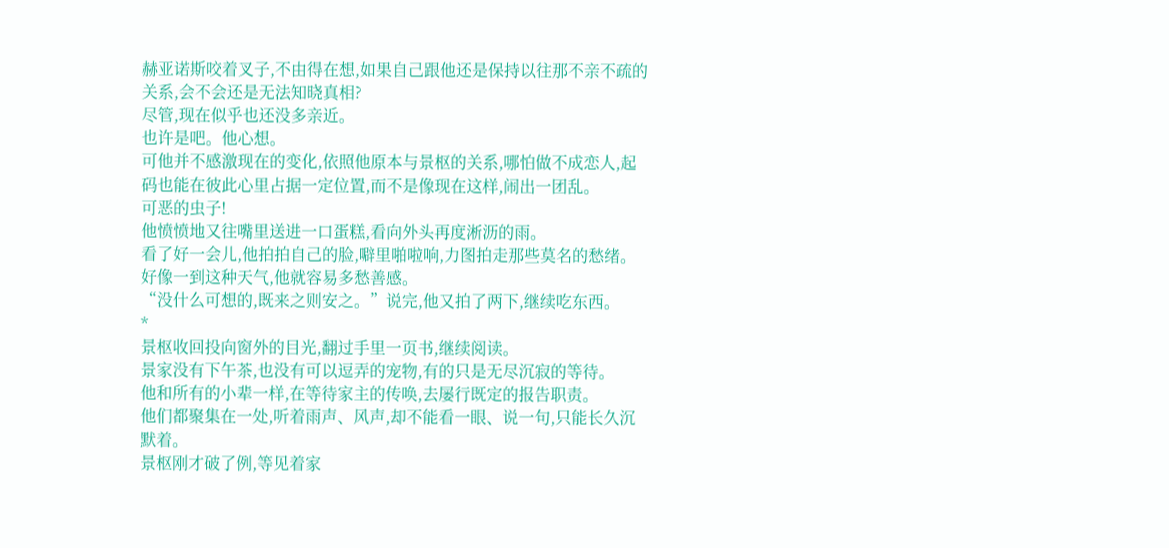赫亚诺斯咬着叉子,不由得在想,如果自己跟他还是保持以往那不亲不疏的关系,会不会还是无法知晓真相?
尽管,现在似乎也还没多亲近。
也许是吧。他心想。
可他并不感激现在的变化,依照他原本与景枢的关系,哪怕做不成恋人,起码也能在彼此心里占据一定位置,而不是像现在这样,闹出一团乱。
可恶的虫子!
他愤愤地又往嘴里送进一口蛋糕,看向外头再度淅沥的雨。
看了好一会儿,他拍拍自己的脸,噼里啪啦响,力图拍走那些莫名的愁绪。
好像一到这种天气,他就容易多愁善感。
“没什么可想的,既来之则安之。”说完,他又拍了两下,继续吃东西。
*
景枢收回投向窗外的目光,翻过手里一页书,继续阅读。
景家没有下午茶,也没有可以逗弄的宠物,有的只是无尽沉寂的等待。
他和所有的小辈一样,在等待家主的传唤,去屡行既定的报告职责。
他们都聚集在一处,听着雨声、风声,却不能看一眼、说一句,只能长久沉默着。
景枢刚才破了例,等见着家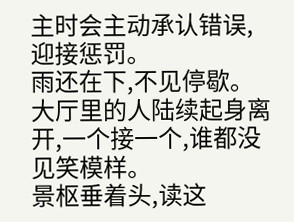主时会主动承认错误,迎接惩罚。
雨还在下,不见停歇。
大厅里的人陆续起身离开,一个接一个,谁都没见笑模样。
景枢垂着头,读这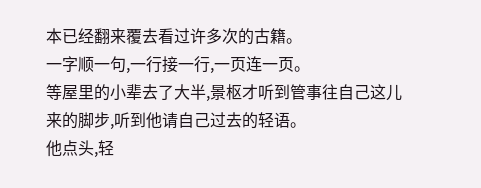本已经翻来覆去看过许多次的古籍。
一字顺一句,一行接一行,一页连一页。
等屋里的小辈去了大半,景枢才听到管事往自己这儿来的脚步,听到他请自己过去的轻语。
他点头,轻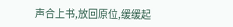声合上书,放回原位,缓缓起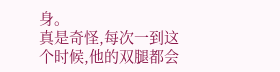身。
真是奇怪,每次一到这个时候,他的双腿都会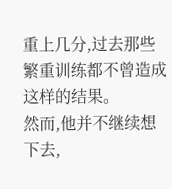重上几分,过去那些繁重训练都不曾造成这样的结果。
然而,他并不继续想下去,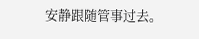安静跟随管事过去。